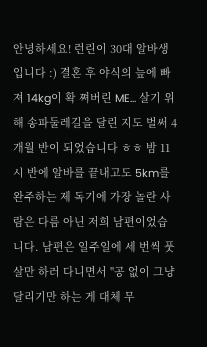안녕하세요! 런린이 30대 알바생입니다 :) 결혼 후 야식의 늪에 빠져 14kg이 확 쪄버린 ME... 살기 위해 송파둘레길을 달린 지도 벌써 4개월 반이 되었습니다 ㅎㅎ 밤 11시 반에 알바를 끝내고도 5km를 완주하는 제 독기에 가장 놀란 사람은 다름 아닌 저희 남편이었습니다. 남편은 일주일에 세 번씩 풋살만 하러 다니면서 "공 없이 그냥 달리기만 하는 게 대체 무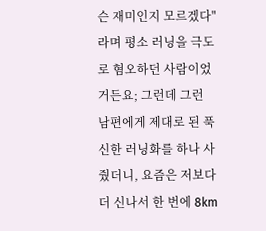슨 재미인지 모르겠다"라며 평소 러닝을 극도로 혐오하던 사람이었거든요; 그런데 그런 남편에게 제대로 된 푹신한 러닝화를 하나 사줬더니, 요즘은 저보다 더 신나서 한 번에 8km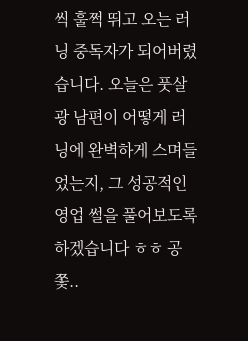씩 훌쩍 뛰고 오는 러닝 중독자가 되어버렸습니다. 오늘은 풋살광 남편이 어떻게 러닝에 완벽하게 스며들었는지, 그 성공적인 영업 썰을 풀어보도록 하겠습니다 ㅎㅎ 공 쫓..